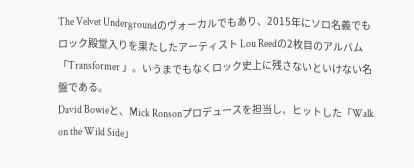The Velvet Undergroundのヴォーカルでもあり、2015年にソロ名義でもロック殿堂入りを果たしたアーティスト Lou Reedの2枚目のアルバム「Transformer 」。いうまでもなくロック史上に残さないといけない名盤である。
David Bowieと、Mick Ronsonプロデュースを担当し、ヒットした「Walk on the Wild Side」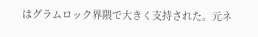はグラムロック界隈で大きく支持された。元ネ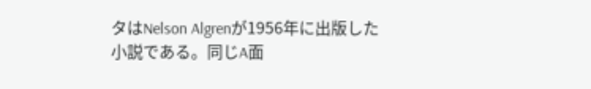タはNelson Algrenが1956年に出版した小説である。同じA面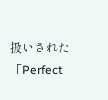扱いされた「Perfect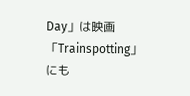Day」は映画「Trainspotting」にも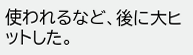使われるなど、後に大ヒットした。